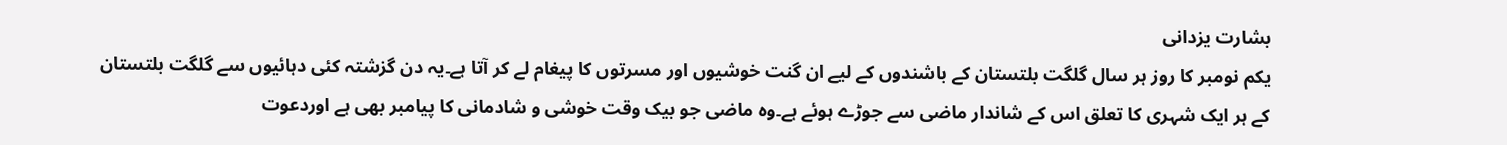بشارت یزدانی
یکم نومبر کا روز ہر سال گلگت بلتستان کے باشندوں کے لیے ان گنت خوشیوں اور مسرتوں کا پیغام لے کر آتا ہے۔یہ دن گزشتہ کئی دہائیوں سے گلگت بلتستان کے ہر ایک شہری کا تعلق اس کے شاندار ماضی سے جوڑے ہوئے ہے۔وہ ماضی جو بیک وقت خوشی و شادمانی کا پیامبر بھی ہے اوردعوت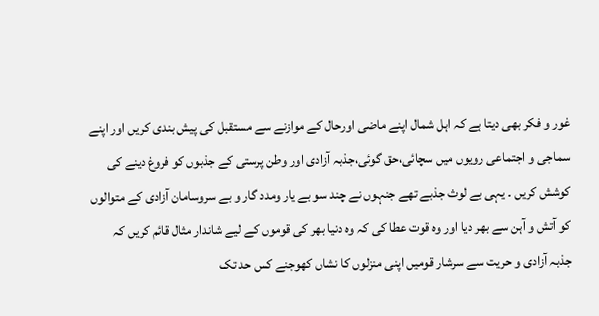غور و فکر بھی دیتا ہے کہ اہل شمال اپنے ماضی اورحال کے موازنے سے مستقبل کی پیش بندی کریں اور اپنے سماجی و اجتماعی رویوں میں سچائی،حق گوئی،جذبہ آزادی اور وطن پرستی کے جذبوں کو فروغ دینے کی کوشش کریں ۔ یہی بے لوث جذبے تھے جنہوں نے چند سو بے یار ومدد گار و بے سروسامان آزادی کے متوالوں کو آتش و آہن سے بھر دیا اور وہ قوت عطا کی کہ وہ دنیا بھر کی قوموں کے لیے شاندار مثال قائم کریں کہ جذبہ آزادی و حریت سے سرشار قومیں اپنی منزلوں کا نشاں کھوجنے کس حد تک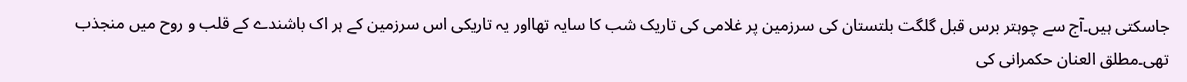جاسکتی ہیں۔آج سے چوہتر برس قبل گلگت بلتستان کی سرزمین پر غلامی کی تاریک شب کا سایہ تھااور یہ تاریکی اس سرزمین کے ہر اک باشندے کے قلب و روح میں منجذب تھی۔مطلق العنان حکمرانی کی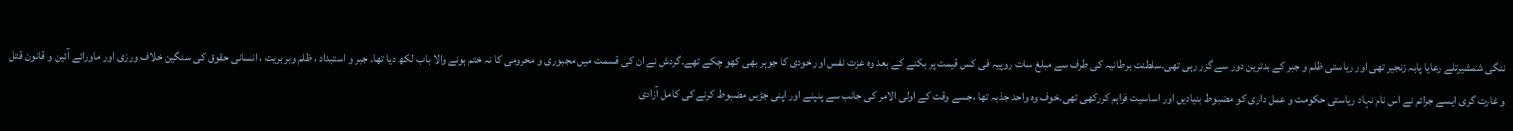ننگی شمشیرتلے رعایا پابہ زنجیر تھی اور ریاستی ظلم و جبر کے بدترین دور سے گزر رہی تھی۔سلطنت برطانیہ کی طرف سے مبلغ سات روپیہ فی کس قیمت پر بکنے کے بعد وہ عزت نفس اور خودی کا جوہر بھی کھو چکے تھے۔گردش نے ان کی قسمت میں مجبوری و محرومی کا نہ ختم ہونے والا باب لکھ دیا تھا۔ جبر و استبداد ، ظلم وبربریت ، انسانی حقوق کی سنگین خلاف ورزی اور ماورائے آئین و قانون قتل و غارت گری ایسے جرائم نے اس نام نہاد ریاستی حکومت و عمل داری کو مضبوط بنیادیں اور اساسیت فراہم کررکھی تھی۔خوف وہ واحد جذبہ تھا ،جسے وقت کے اولی الامر کی جانب سے پنپنے اور اپنی جڑیں مضبوط کرنے کی کامل آزادی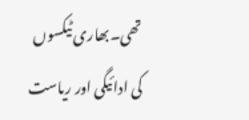تھی۔بھاری ٹیکسوں کی ادائیگی اور ریاست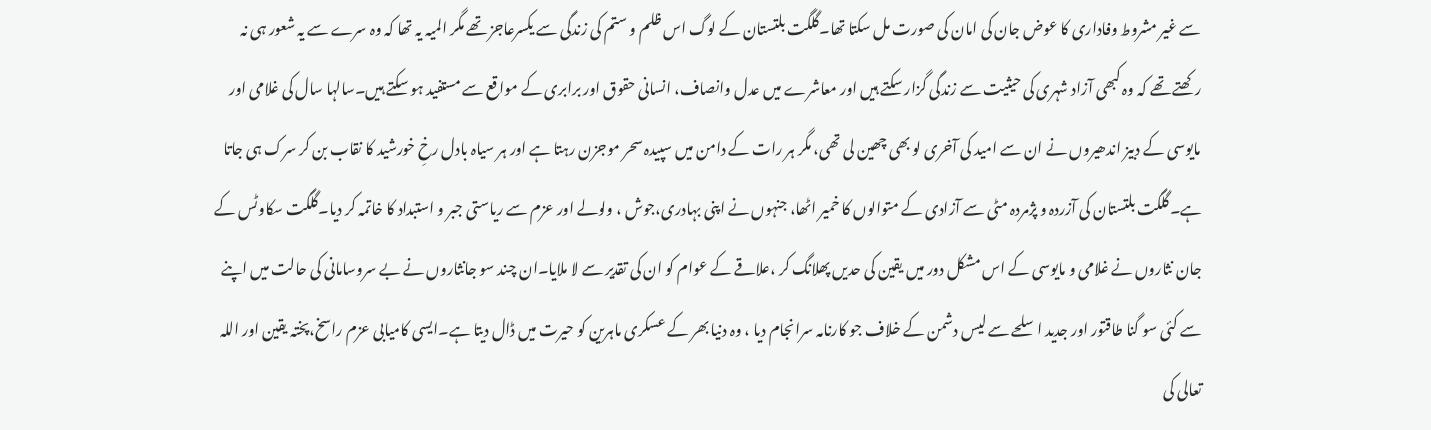سے غیر مشروط وفاداری کا عوض جان کی امان کی صورت مل سکتا تھا۔گلگت بلتستان کے لوگ اس ظلم و ستم کی زندگی سے یکسرعاجز تھے مگر المیہ یہ تھا کہ وہ سرے سے یہ شعور ہی نہ رکھتے تھے کہ وہ کبھی آزاد شہری کی حیثیت سے زندگی گزار سکتے ہیں اور معاشرے میں عدل وانصاف، انسانی حقوق اور برابری کے مواقع سے مستفید ہو سکتے ہیں۔سالہا سال کی غلامی اور مایوسی کے دبیز اندھیروں نے ان سے امید کی آخری لو بھی چھین لی تھی، مگر ہر رات کے دامن میں سپیدہ سحر موجزن رہتا ہے اور ہر سیاہ بادل رخِ خورشید کا نقاب بن کر سرک ہی جاتا ہے۔گلگت بلتستان کی آزردہ و پژمردہ مٹی سے آزادی کے متوالوں کا خمیر اٹھا، جنہوں نے اپنی بہادری،جوش ، ولولے اور عزم سے ریاستی جبر و استبداد کا خاتمہ کر دیا۔گلگت سکاوٹس کے جان نثاروں نے غلامی و مایوسی کے اس مشکل دور میں یقین کی حدیں پھلانگ کر ،علاقے کے عوام کو ان کی تقدیر سے لا ملایا۔ان چند سو جانثاروں نے بے سروسامانی کی حالت میں اپنے سے کئی سو گنا طاقتور اور جدید اسلحے سے لیس دشمن کے خلاف جو کارنامہ سرانجام دیا ، وہ دنیا بھر کے عسکری ماہرین کو حیرت میں ڈال دیتا ہے۔ایسی کامیابی عزم راسخ،پختہ یقین اور اللہ تعالی کی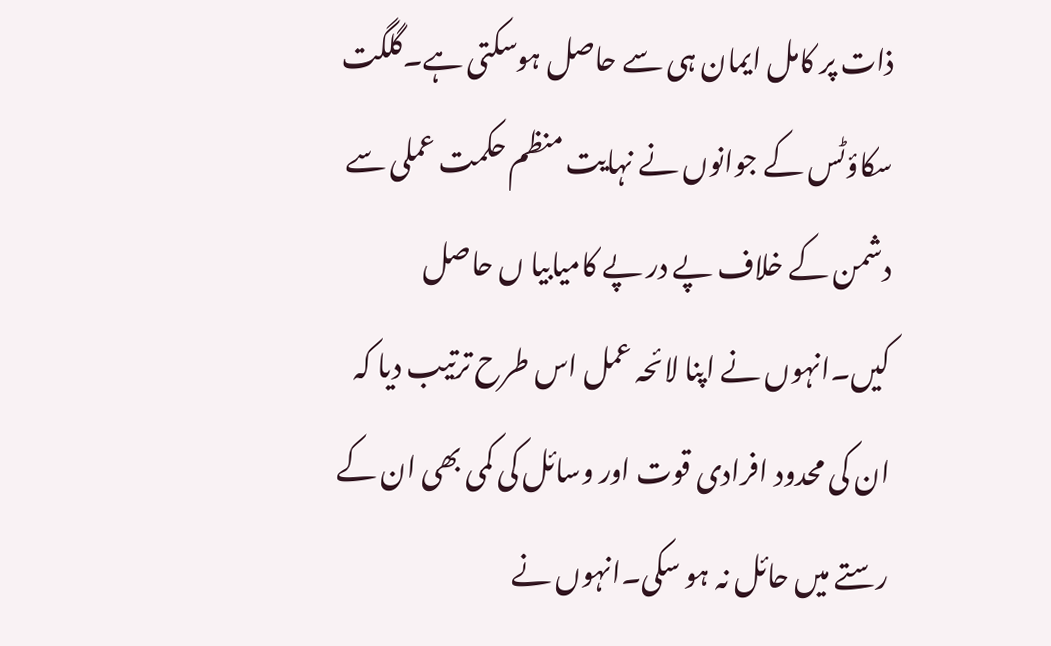ذات پر کامل ایمان ہی سے حاصل ہوسکتی ہے۔گلگت سکاؤٹس کے جوانوں نے نہایت منظم حکمت عملی سے دشمن کے خلاف پے در پے کامیابیا ں حاصل کیں۔انہوں نے اپنا لائحہ عمل اس طرح ترتیب دیا کہ ان کی محدود افرادی قوت اور وسائل کی کمی بھی ان کے رستے میں حائل نہ ہو سکی۔انہوں نے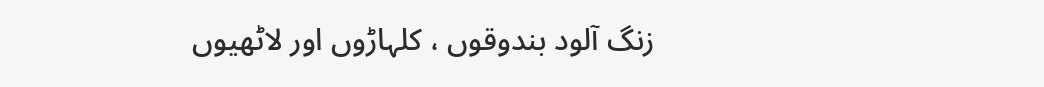زنگ آلود بندوقوں ، کلہاڑوں اور لاٹھیوں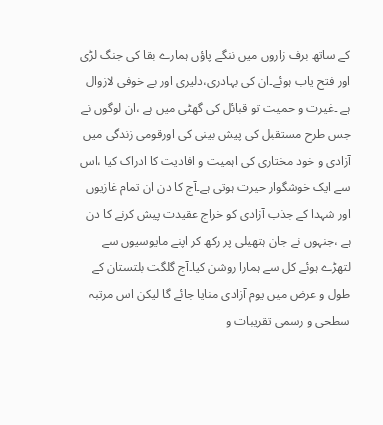کے ساتھ برف زاروں میں ننگے پاؤں ہمارے بقا کی جنگ لڑی اور فتح یاب ہوئے۔ان کی بہادری،دلیری اور بے خوفی لازوال ہے ۔غیرت و حمیت تو قبائل کی گھٹی میں ہے ،ان لوگوں نے جس طرح مستقبل کی پیش بینی کی اورقومی زندگی میں آزادی و خود مختاری کی اہمیت و افادیت کا ادراک کیا ،اس سے ایک خوشگوار حیرت ہوتی ہے۔آج کا دن ان تمام غازیوں اور شہدا کے جذب آزادی کو خراج عقیدت پیش کرنے کا دن ہے ،جنہوں نے جان ہتھیلی پر رکھ کر اپنے مایوسیوں سے لتھڑے ہوئے کل سے ہمارا روشن کیا۔آج گلگت بلتستان کے طول و عرض میں یوم آزادی منایا جائے گا لیکن اس مرتبہ سطحی و رسمی تقریبات و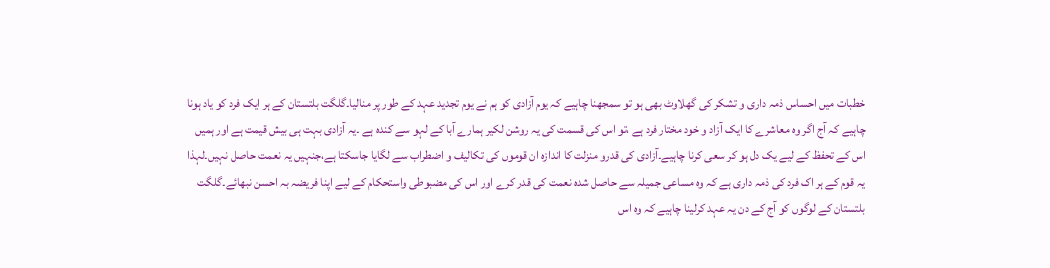خطبات میں احساس ذمہ داری و تشکر کی گھلاوٹ بھی ہو تو سمجھنا چاہیے کہ یوم آزادی کو ہم نے یوم تجدید عہد کے طور پر منالیا۔گلگت بلتستان کے ہر ایک فرد کو یاد ہونا چاہیے کہ آج اگر وہ معاشرے کا ایک آزاد و خود مختار فرد ہے ،تو اس کی قسمت کی یہ روشن لکیر ہمارے آبا کے لہو سے کندہ ہے ۔یہ آزادی بہت ہی بیش قیمت ہے اور ہمیں اس کے تحفظ کے لیے یک دل ہو کر سعی کرنا چاہیے۔آزادی کی قدرو منزلت کا اندازہ ان قوموں کی تکالیف و اضطراب سے لگایا جاسکتا ہے،جنہیں یہ نعمت حاصل نہیں۔لہذا یہ قوم کے ہر اک فرد کی ذمہ داری ہے کہ وہ مساعی جمیلہ سے حاصل شدہ نعمت کی قدر کرے اور اس کی مضبوطی واستحکام کے لیے اپنا فریضہ بہ احسن نبھائے۔گلگت بلتستان کے لوگوں کو آج کے دن یہ عہد کرلینا چاہیے کہ وہ اس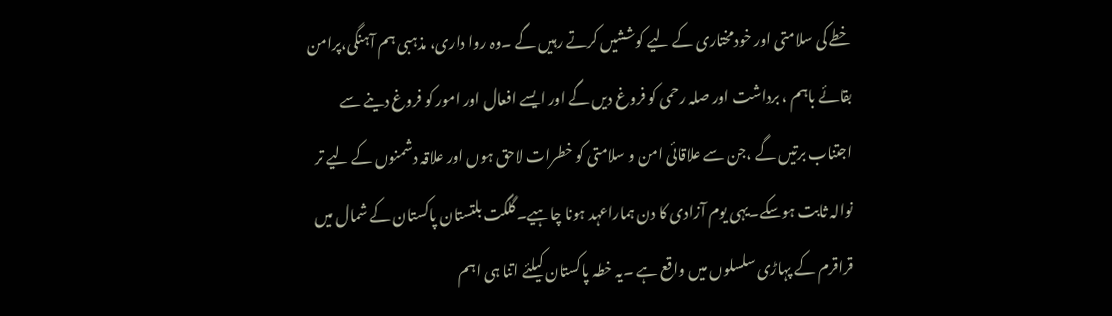خطے کی سلامتی اور خودمختاری کے لیے کوششیں کرتے رہیں گے ۔وہ روا داری، مذہبی ہم آہنگی،پرامن بقائے باہم ، برداشت اور صلہ رحمی کو فروغ دیں گے اور ایسے افعال اور امور کو فروغ دینے سے اجتناب برتیں گے ،جن سے علاقائی امن و سلامتی کو خطرات لاحق ہوں اور علاقہ دشمنوں کے لیے تر نوالہ ثابت ہوسکے۔یہی یوم آزادی کا دن ہماراعہد ہونا چاہیے۔گلگت بلتستان پاکستان کے شمال میں قراقرم کے پہاڑی سلسلوں میں واقع ہے ۔یہ خطہ پاکستان کیلئے اتنا ہی اہم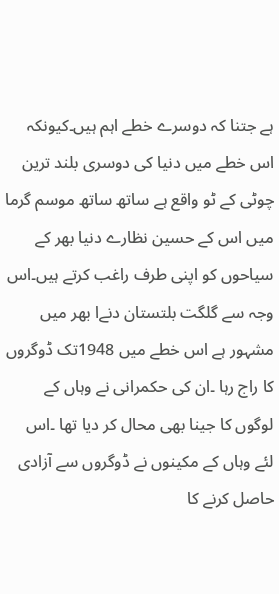ہے جتنا کہ دوسرے خطے اہم ہیں۔کیونکہ اس خطے میں دنیا کی دوسری بلند ترین چوٹی کے ٹو واقع ہے ساتھ ساتھ موسم گرما میں اس کے حسین نظارے دنیا بھر کے سیاحوں کو اپنی طرف راغب کرتے ہیں۔اس وجہ سے گلگت بلتستان دنےا بھر میں مشہور ہے اس خطے میں 1948تک ڈوگروں کا راج رہا ۔ان کی حکمرانی نے وہاں کے لوگوں کا جینا بھی محال کر دیا تھا ۔اس لئے وہاں کے مکینوں نے ڈوگروں سے آزادی حاصل کرنے کا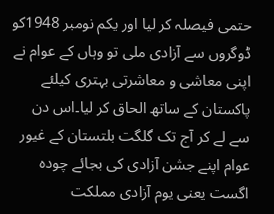حتمی فیصلہ کر لیا اور یکم نومبر 1948کو ڈوگروں سے آزادی ملی تو وہاں کے عوام نے اپنی معاشی و معاشرتی بہتری کیلئے پاکستان کے ساتھ الحاق کر لیا۔اس دن سے لے کر آج تک گلگت بلتستان کے غیور عوام اپنے جشن آزادی کی بجائے چودہ اگست یعنی یوم آزادی مملکت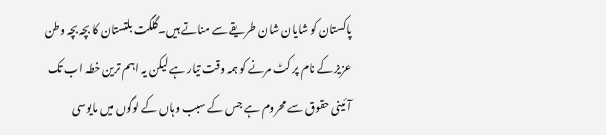پاکستان کو شایان شان طریقے سے مناتے ہیں۔گلگت بلتستان کا بچہ بچہ وطن عزیز کے نام پر کٹ مرنے کو ہمہ وقت تیار ہے لیکن یہ اہم ترین خطہ اب تک آئینی حقوق سے محروم ہے جس کے سبب وہاں کے لوگوں میں مایوسی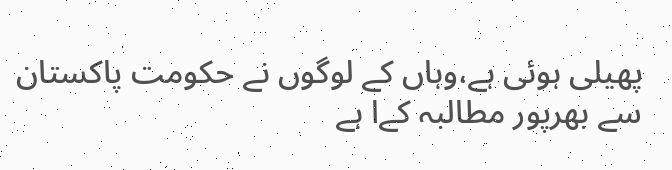پھیلی ہوئی ہے،وہاں کے لوگوں نے حکومت پاکستان سے بھرپور مطالبہ کےا ہے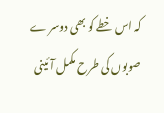کہ اس خطے کو بھی دوسر ے صوبوں کی طرح مکمل آئینی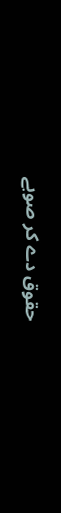حقوق دے کر صوبے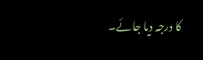کا درجہ دیا جائے۔